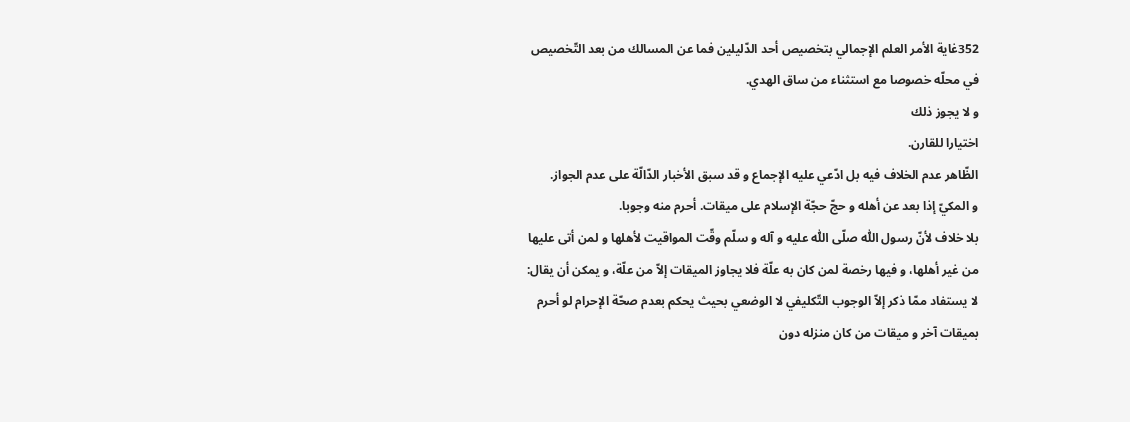352غاية الأمر العلم الإجمالي بتخصيص أحد الدّليلين فما عن المسالك من بعد التّخصيص في محلّه خصوصا مع استثناء من ساق الهدي.
و لا يجوز ذلك
اختيارا للقارن.
الظّاهر عدم الخلاف فيه بل ادّعي عليه الإجماع و قد سبق الأخبار الدّالّة على عدم الجواز.
و المكيّ إذا بعد عن أهله و حجّ حجّة الإسلام على ميقات. أحرم منه وجوبا.
بلا خلاف لأنّ رسول اللّٰه صلّى اللّٰه عليه و آله و سلّم وقّت المواقيت لأهلها و لمن أتى عليها من غير أهلها، و فيها رخصة لمن كان به علّة فلا يجاوز الميقات إلاّ من علّة، و يمكن أن يقال: لا يستفاد ممّا ذكر إلاّ الوجوب التّكليفي لا الوضعي بحيث يحكم بعدم صحّة الإحرام لو أحرم بميقات آخر و ميقات من كان منزله دون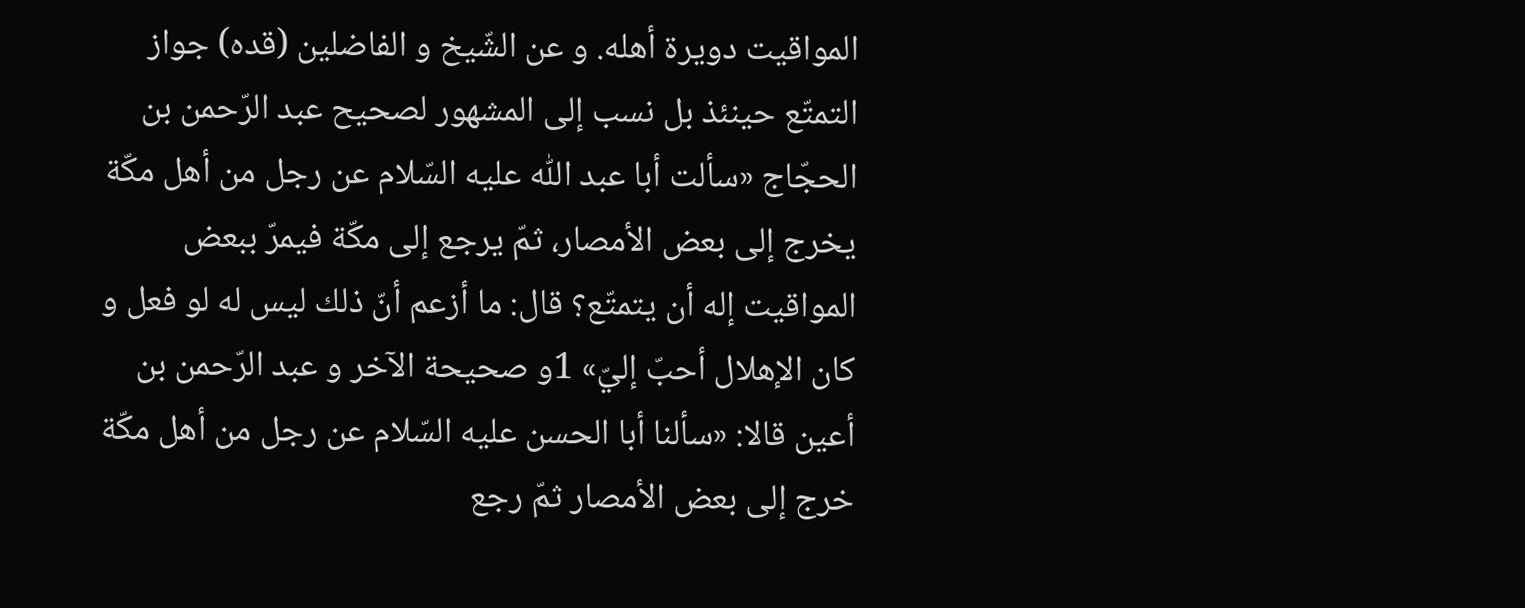المواقيت دويرة أهله. و عن الشّيخ و الفاضلين (قده) جواز التمتّع حينئذ بل نسب إلى المشهور لصحيح عبد الرّحمن بن الحجّاج «سألت أبا عبد اللّٰه عليه السّلام عن رجل من أهل مكّة يخرج إلى بعض الأمصار، ثمّ يرجع إلى مكّة فيمرّ ببعض المواقيت إله أن يتمتّع؟ قال: ما أزعم أنّ ذلك ليس له لو فعل و كان الإهلال أحبّ إليّ» 1و صحيحة الآخر و عبد الرّحمن بن أعين قالا: «سألنا أبا الحسن عليه السّلام عن رجل من أهل مكّة خرج إلى بعض الأمصار ثمّ رجع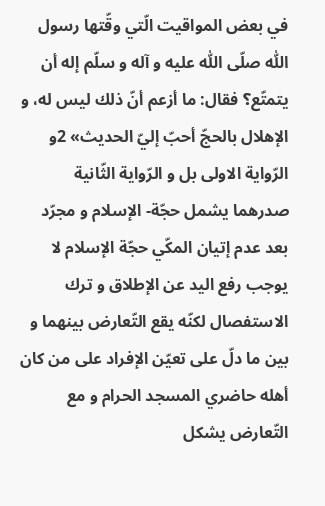في بعض المواقيت الّتي وقّتها رسول اللّٰه صلّى اللّٰه عليه و آله و سلّم إله أن يتمتّع؟ فقال: ما أزعم أنّ ذلك ليس له، و الإهلال بالحجّ أحبّ إليّ الحديث» 2و الرّواية الاولى بل و الرّواية الثّانية صدرهما يشمل حجّة- الإسلام و مجرّد بعد عدم إتيان المكّي حجّة الإسلام لا يوجب رفع اليد عن الإطلاق و ترك الاستفصال لكنّه يقع التّعارض بينهما و بين ما دلّ على تعيّن الإفراد على من كان أهله حاضري المسجد الحرام و مع التّعارض يشكل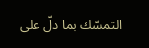التمسّك بما دلّ على